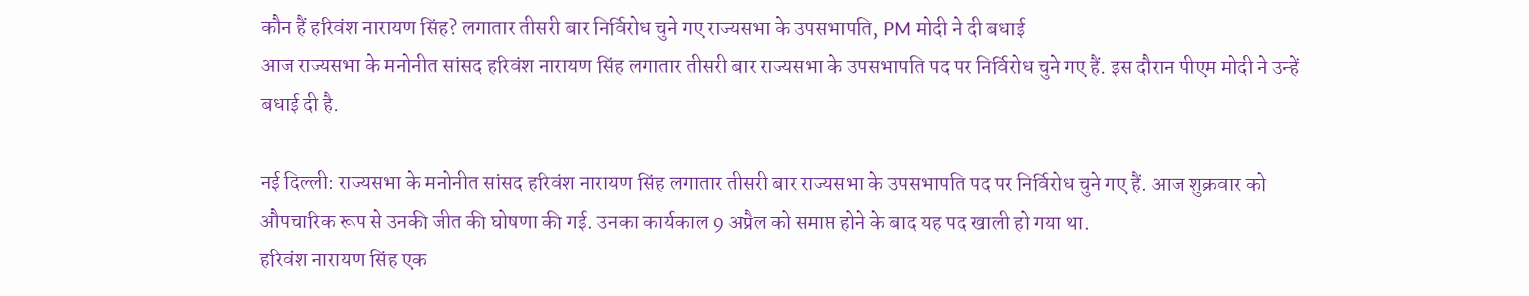कौन हैं हरिवंश नारायण सिंह? लगातार तीसरी बार निर्विरोध चुने गए राज्यसभा के उपसभापति, PM मोदी ने दी बधाई
आज राज्यसभा के मनोनीत सांसद हरिवंश नारायण सिंह लगातार तीसरी बार राज्यसभा के उपसभापति पद पर निर्विरोध चुने गए हैं. इस दौरान पीएम मोदी ने उन्हें बधाई दी है.

नई दिल्ली: राज्यसभा के मनोनीत सांसद हरिवंश नारायण सिंह लगातार तीसरी बार राज्यसभा के उपसभापति पद पर निर्विरोध चुने गए हैं. आज शुक्रवार को औपचारिक रूप से उनकी जीत की घोषणा की गई. उनका कार्यकाल 9 अप्रैल को समाप्त होने के बाद यह पद खाली हो गया था.
हरिवंश नारायण सिंह एक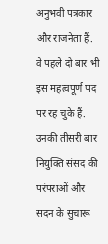अनुभवी पत्रकार और राजनेता हैं. वे पहले दो बार भी इस महत्वपूर्ण पद पर रह चुके हैं. उनकी तीसरी बार नियुक्ति संसद की परंपराओं और सदन के सुचारू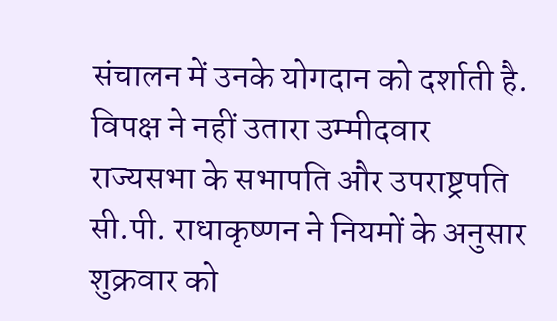संचालन में उनके योगदान को दर्शाती है.
विपक्ष ने नहीं उतारा उम्मीदवार
राज्यसभा के सभापति और उपराष्ट्रपति सी.पी. राधाकृष्णन ने नियमों के अनुसार शुक्रवार को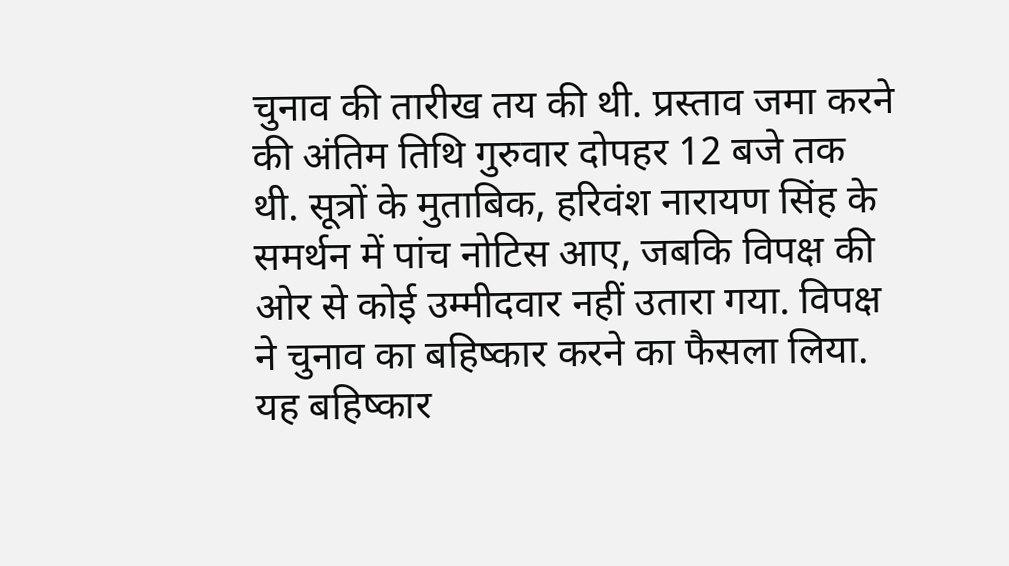चुनाव की तारीख तय की थी. प्रस्ताव जमा करने की अंतिम तिथि गुरुवार दोपहर 12 बजे तक थी. सूत्रों के मुताबिक, हरिवंश नारायण सिंह के समर्थन में पांच नोटिस आए, जबकि विपक्ष की ओर से कोई उम्मीदवार नहीं उतारा गया. विपक्ष ने चुनाव का बहिष्कार करने का फैसला लिया. यह बहिष्कार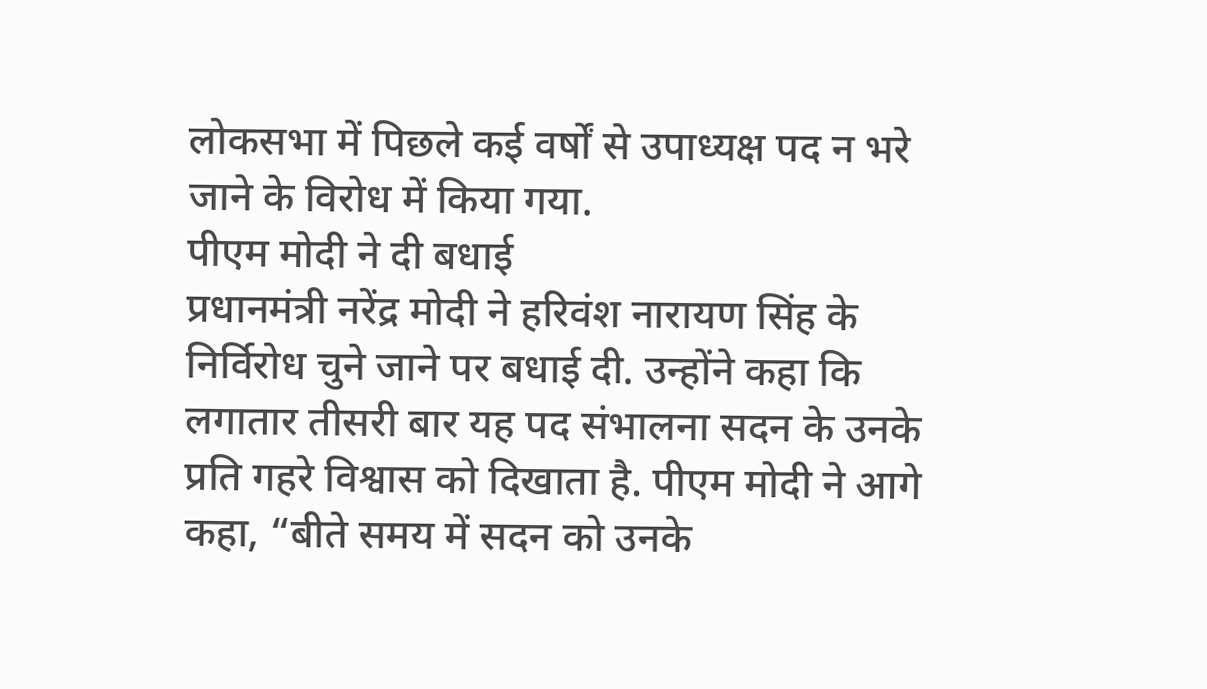लोकसभा में पिछले कई वर्षों से उपाध्यक्ष पद न भरे जाने के विरोध में किया गया.
पीएम मोदी ने दी बधाई
प्रधानमंत्री नरेंद्र मोदी ने हरिवंश नारायण सिंह के निर्विरोध चुने जाने पर बधाई दी. उन्होंने कहा कि लगातार तीसरी बार यह पद संभालना सदन के उनके प्रति गहरे विश्वास को दिखाता है. पीएम मोदी ने आगे कहा, “बीते समय में सदन को उनके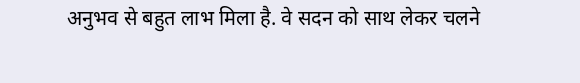अनुभव से बहुत लाभ मिला है. वे सदन को साथ लेकर चलने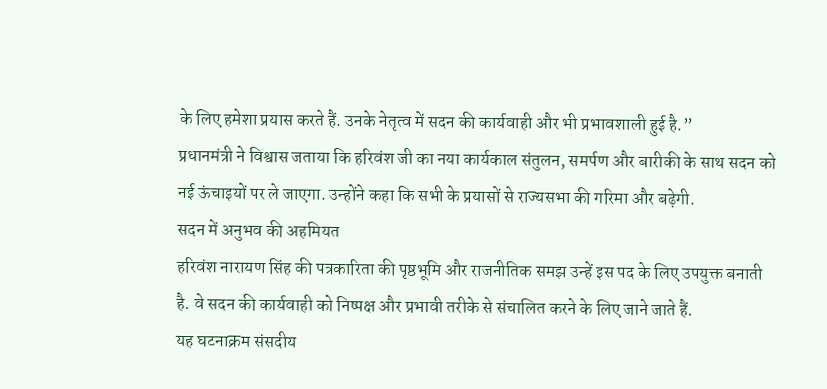के लिए हमेशा प्रयास करते हैं. उनके नेतृत्व में सदन की कार्यवाही और भी प्रभावशाली हुई है.”
प्रधानमंत्री ने विश्वास जताया कि हरिवंश जी का नया कार्यकाल संतुलन, समर्पण और बारीकी के साथ सदन को नई ऊंचाइयों पर ले जाएगा. उन्होंने कहा कि सभी के प्रयासों से राज्यसभा की गरिमा और बढ़ेगी.
सदन में अनुभव की अहमियत
हरिवंश नारायण सिंह की पत्रकारिता की पृष्ठभूमि और राजनीतिक समझ उन्हें इस पद के लिए उपयुक्त बनाती है. वे सदन की कार्यवाही को निष्पक्ष और प्रभावी तरीके से संचालित करने के लिए जाने जाते हैं.
यह घटनाक्रम संसदीय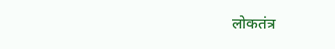लोकतंत्र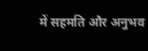में सहमति और अनुभव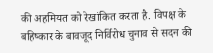की अहमियत को रेखांकित करता है. विपक्ष के बहिष्कार के बावजूद निर्विरोध चुनाव से सदन की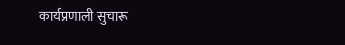कार्यप्रणाली सुचारू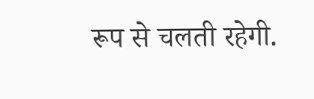रूप से चलती रहेगी.